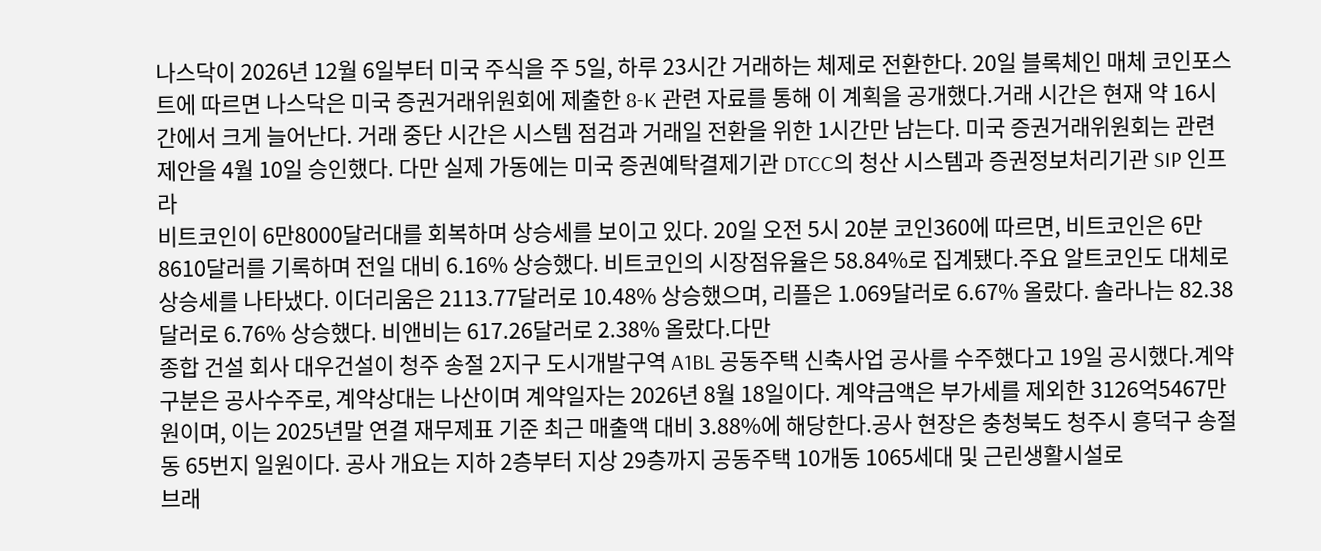나스닥이 2026년 12월 6일부터 미국 주식을 주 5일, 하루 23시간 거래하는 체제로 전환한다. 20일 블록체인 매체 코인포스트에 따르면 나스닥은 미국 증권거래위원회에 제출한 8-K 관련 자료를 통해 이 계획을 공개했다.거래 시간은 현재 약 16시간에서 크게 늘어난다. 거래 중단 시간은 시스템 점검과 거래일 전환을 위한 1시간만 남는다. 미국 증권거래위원회는 관련 제안을 4월 10일 승인했다. 다만 실제 가동에는 미국 증권예탁결제기관 DTCC의 청산 시스템과 증권정보처리기관 SIP 인프라
비트코인이 6만8000달러대를 회복하며 상승세를 보이고 있다. 20일 오전 5시 20분 코인360에 따르면, 비트코인은 6만8610달러를 기록하며 전일 대비 6.16% 상승했다. 비트코인의 시장점유율은 58.84%로 집계됐다.주요 알트코인도 대체로 상승세를 나타냈다. 이더리움은 2113.77달러로 10.48% 상승했으며, 리플은 1.069달러로 6.67% 올랐다. 솔라나는 82.38달러로 6.76% 상승했다. 비앤비는 617.26달러로 2.38% 올랐다.다만
종합 건설 회사 대우건설이 청주 송절 2지구 도시개발구역 A1BL 공동주택 신축사업 공사를 수주했다고 19일 공시했다.계약 구분은 공사수주로, 계약상대는 나산이며 계약일자는 2026년 8월 18일이다. 계약금액은 부가세를 제외한 3126억5467만원이며, 이는 2025년말 연결 재무제표 기준 최근 매출액 대비 3.88%에 해당한다.공사 현장은 충청북도 청주시 흥덕구 송절동 65번지 일원이다. 공사 개요는 지하 2층부터 지상 29층까지 공동주택 10개동 1065세대 및 근린생활시설로
브래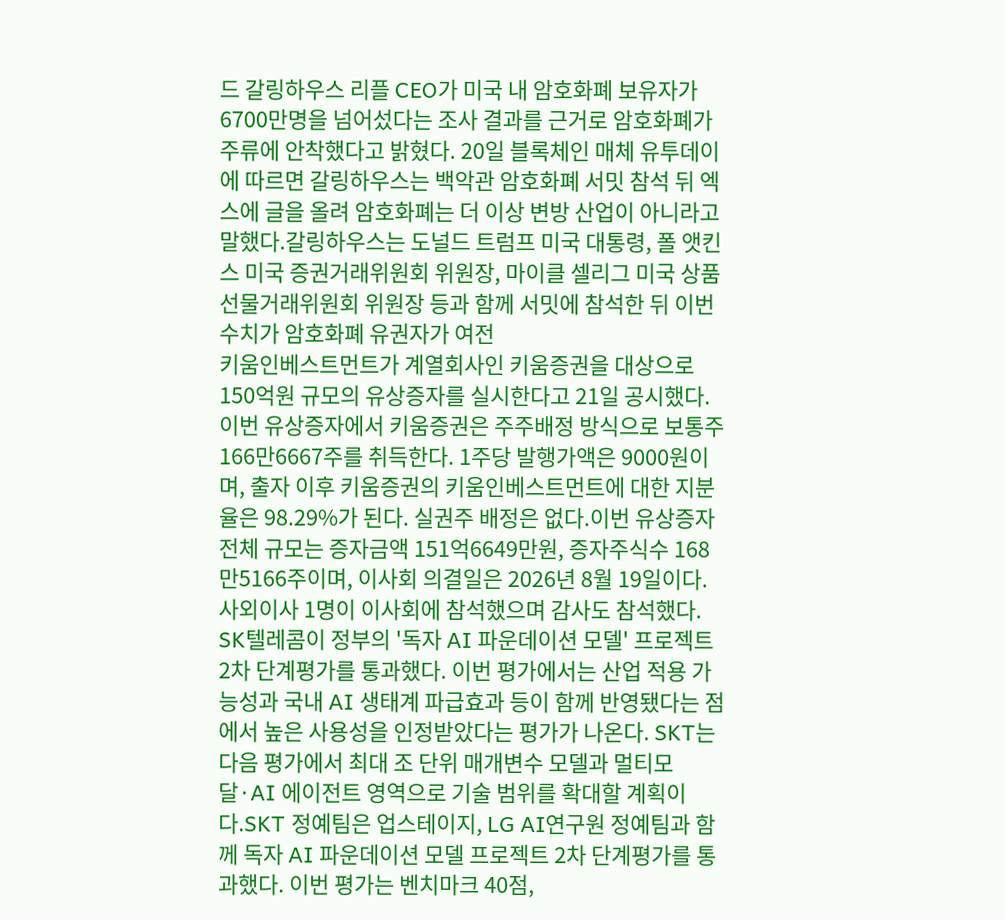드 갈링하우스 리플 CEO가 미국 내 암호화폐 보유자가 6700만명을 넘어섰다는 조사 결과를 근거로 암호화폐가 주류에 안착했다고 밝혔다. 20일 블록체인 매체 유투데이에 따르면 갈링하우스는 백악관 암호화폐 서밋 참석 뒤 엑스에 글을 올려 암호화폐는 더 이상 변방 산업이 아니라고 말했다.갈링하우스는 도널드 트럼프 미국 대통령, 폴 앳킨스 미국 증권거래위원회 위원장, 마이클 셀리그 미국 상품선물거래위원회 위원장 등과 함께 서밋에 참석한 뒤 이번 수치가 암호화폐 유권자가 여전
키움인베스트먼트가 계열회사인 키움증권을 대상으로 150억원 규모의 유상증자를 실시한다고 21일 공시했다.이번 유상증자에서 키움증권은 주주배정 방식으로 보통주 166만6667주를 취득한다. 1주당 발행가액은 9000원이며, 출자 이후 키움증권의 키움인베스트먼트에 대한 지분율은 98.29%가 된다. 실권주 배정은 없다.이번 유상증자 전체 규모는 증자금액 151억6649만원, 증자주식수 168만5166주이며, 이사회 의결일은 2026년 8월 19일이다. 사외이사 1명이 이사회에 참석했으며 감사도 참석했다.
SK텔레콤이 정부의 '독자 AI 파운데이션 모델' 프로젝트 2차 단계평가를 통과했다. 이번 평가에서는 산업 적용 가능성과 국내 AI 생태계 파급효과 등이 함께 반영됐다는 점에서 높은 사용성을 인정받았다는 평가가 나온다. SKT는 다음 평가에서 최대 조 단위 매개변수 모델과 멀티모달·AI 에이전트 영역으로 기술 범위를 확대할 계획이다.SKT 정예팀은 업스테이지, LG AI연구원 정예팀과 함께 독자 AI 파운데이션 모델 프로젝트 2차 단계평가를 통과했다. 이번 평가는 벤치마크 40점,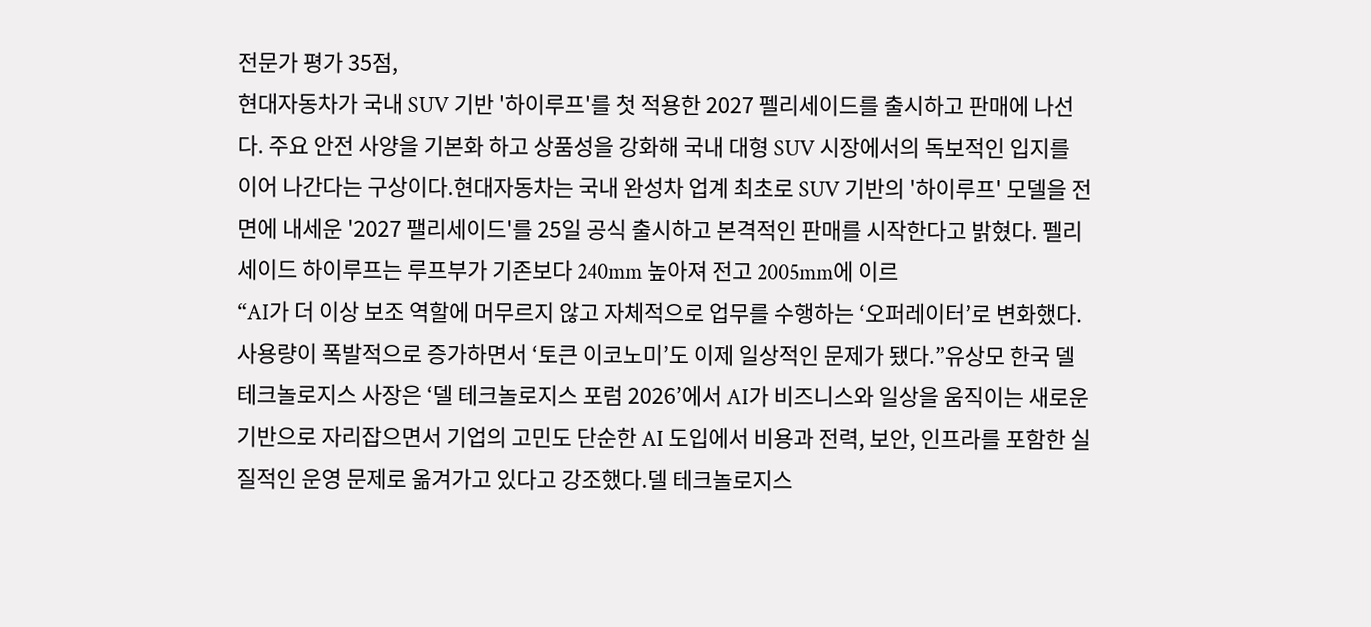전문가 평가 35점,
현대자동차가 국내 SUV 기반 '하이루프'를 첫 적용한 2027 펠리세이드를 출시하고 판매에 나선다. 주요 안전 사양을 기본화 하고 상품성을 강화해 국내 대형 SUV 시장에서의 독보적인 입지를 이어 나간다는 구상이다.현대자동차는 국내 완성차 업계 최초로 SUV 기반의 '하이루프' 모델을 전면에 내세운 '2027 팰리세이드'를 25일 공식 출시하고 본격적인 판매를 시작한다고 밝혔다. 펠리세이드 하이루프는 루프부가 기존보다 240mm 높아져 전고 2005mm에 이르
“AI가 더 이상 보조 역할에 머무르지 않고 자체적으로 업무를 수행하는 ‘오퍼레이터’로 변화했다. 사용량이 폭발적으로 증가하면서 ‘토큰 이코노미’도 이제 일상적인 문제가 됐다.”유상모 한국 델 테크놀로지스 사장은 ‘델 테크놀로지스 포럼 2026’에서 AI가 비즈니스와 일상을 움직이는 새로운 기반으로 자리잡으면서 기업의 고민도 단순한 AI 도입에서 비용과 전력, 보안, 인프라를 포함한 실질적인 운영 문제로 옮겨가고 있다고 강조했다.델 테크놀로지스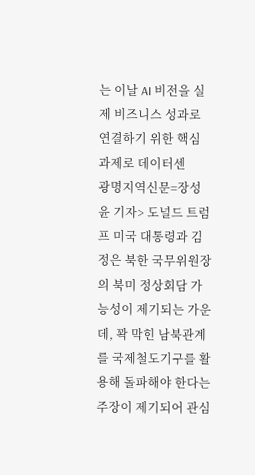는 이날 AI 비전을 실제 비즈니스 성과로 연결하기 위한 핵심 과제로 데이터센
광명지역신문=장성윤 기자> 도널드 트럼프 미국 대통령과 김정은 북한 국무위원장의 북미 정상회담 가능성이 제기되는 가운데, 꽉 막힌 남북관계를 국제철도기구를 활용해 돌파해야 한다는 주장이 제기되어 관심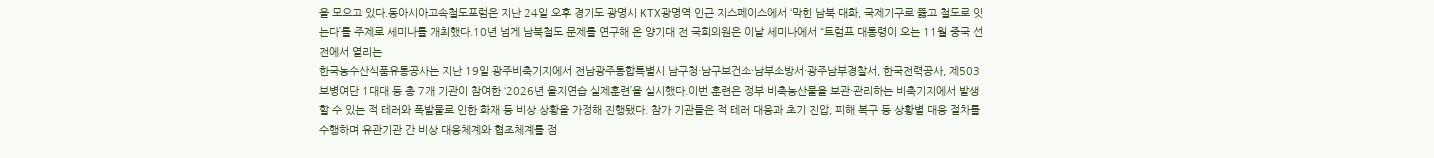을 모으고 있다.동아시아고속철도포럼은 지난 24일 오후 경기도 광명시 KTX광명역 인근 지스페이스에서 ‘막힌 남북 대화, 국제기구로 뚫고 철도로 잇는다’를 주제로 세미나를 개최했다.10년 넘게 남북철도 문제를 연구해 온 양기대 전 국회의원은 이날 세미나에서 “트럼프 대통령이 오는 11월 중국 선전에서 열리는
한국농수산식품유통공사는 지난 19일 광주비축기지에서 전남광주통합특별시 남구청·남구보건소·남부소방서·광주남부경찰서, 한국전력공사, 제503보병여단 1대대 등 총 7개 기관이 참여한 ‘2026년 을지연습 실제훈련’을 실시했다.이번 훈련은 정부 비축농산물을 보관·관리하는 비축기지에서 발생할 수 있는 적 테러와 폭발물로 인한 화재 등 비상 상황을 가정해 진행됐다. 참가 기관들은 적 테러 대응과 초기 진압, 피해 복구 등 상황별 대응 절차를 수행하며 유관기관 간 비상 대응체계와 협조체계를 점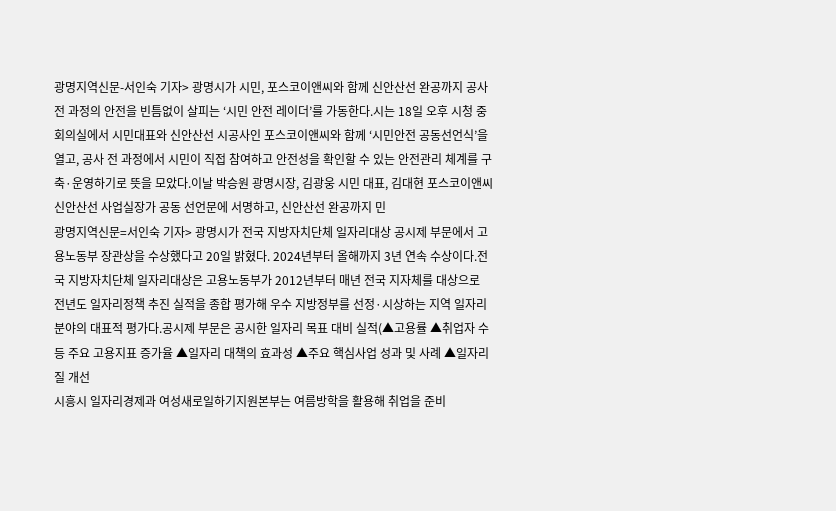광명지역신문-서인숙 기자> 광명시가 시민, 포스코이앤씨와 함께 신안산선 완공까지 공사 전 과정의 안전을 빈틈없이 살피는 ‘시민 안전 레이더’를 가동한다.시는 18일 오후 시청 중회의실에서 시민대표와 신안산선 시공사인 포스코이앤씨와 함께 ‘시민안전 공동선언식’을 열고, 공사 전 과정에서 시민이 직접 참여하고 안전성을 확인할 수 있는 안전관리 체계를 구축·운영하기로 뜻을 모았다.이날 박승원 광명시장, 김광웅 시민 대표, 김대현 포스코이앤씨 신안산선 사업실장가 공동 선언문에 서명하고, 신안산선 완공까지 민
광명지역신문=서인숙 기자> 광명시가 전국 지방자치단체 일자리대상 공시제 부문에서 고용노동부 장관상을 수상했다고 20일 밝혔다. 2024년부터 올해까지 3년 연속 수상이다.전국 지방자치단체 일자리대상은 고용노동부가 2012년부터 매년 전국 지자체를 대상으로 전년도 일자리정책 추진 실적을 종합 평가해 우수 지방정부를 선정·시상하는 지역 일자리 분야의 대표적 평가다.공시제 부문은 공시한 일자리 목표 대비 실적(▲고용률 ▲취업자 수 등 주요 고용지표 증가율 ▲일자리 대책의 효과성 ▲주요 핵심사업 성과 및 사례 ▲일자리 질 개선
시흥시 일자리경제과 여성새로일하기지원본부는 여름방학을 활용해 취업을 준비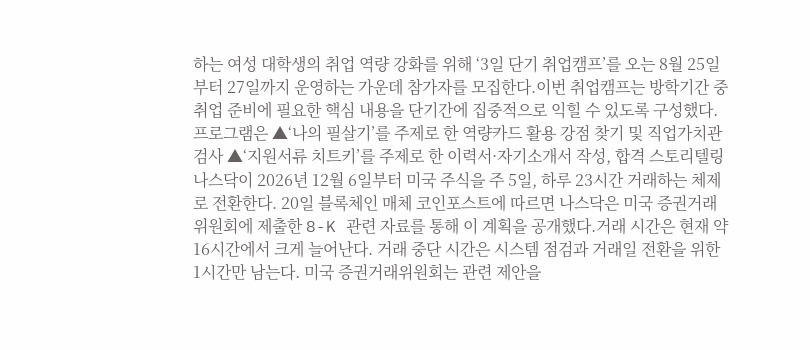하는 여성 대학생의 취업 역량 강화를 위해 ‘3일 단기 취업캠프’를 오는 8월 25일부터 27일까지 운영하는 가운데 참가자를 모집한다.이번 취업캠프는 방학기간 중 취업 준비에 필요한 핵심 내용을 단기간에 집중적으로 익힐 수 있도록 구성했다. 프로그램은 ▲‘나의 필살기’를 주제로 한 역량카드 활용 강점 찾기 및 직업가치관검사 ▲‘지원서류 치트키’를 주제로 한 이력서·자기소개서 작성, 합격 스토리텔링
나스닥이 2026년 12월 6일부터 미국 주식을 주 5일, 하루 23시간 거래하는 체제로 전환한다. 20일 블록체인 매체 코인포스트에 따르면 나스닥은 미국 증권거래위원회에 제출한 8-K 관련 자료를 통해 이 계획을 공개했다.거래 시간은 현재 약 16시간에서 크게 늘어난다. 거래 중단 시간은 시스템 점검과 거래일 전환을 위한 1시간만 남는다. 미국 증권거래위원회는 관련 제안을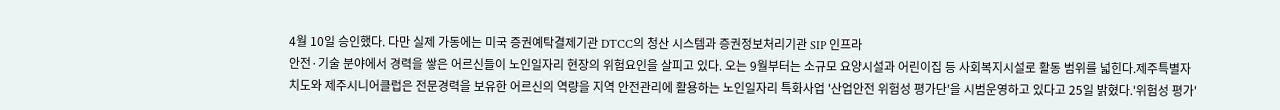4월 10일 승인했다. 다만 실제 가동에는 미국 증권예탁결제기관 DTCC의 청산 시스템과 증권정보처리기관 SIP 인프라
안전·기술 분야에서 경력을 쌓은 어르신들이 노인일자리 현장의 위험요인을 살피고 있다. 오는 9월부터는 소규모 요양시설과 어린이집 등 사회복지시설로 활동 범위를 넓힌다.제주특별자치도와 제주시니어클럽은 전문경력을 보유한 어르신의 역량을 지역 안전관리에 활용하는 노인일자리 특화사업 '산업안전 위험성 평가단'을 시범운영하고 있다고 25일 밝혔다.'위험성 평가'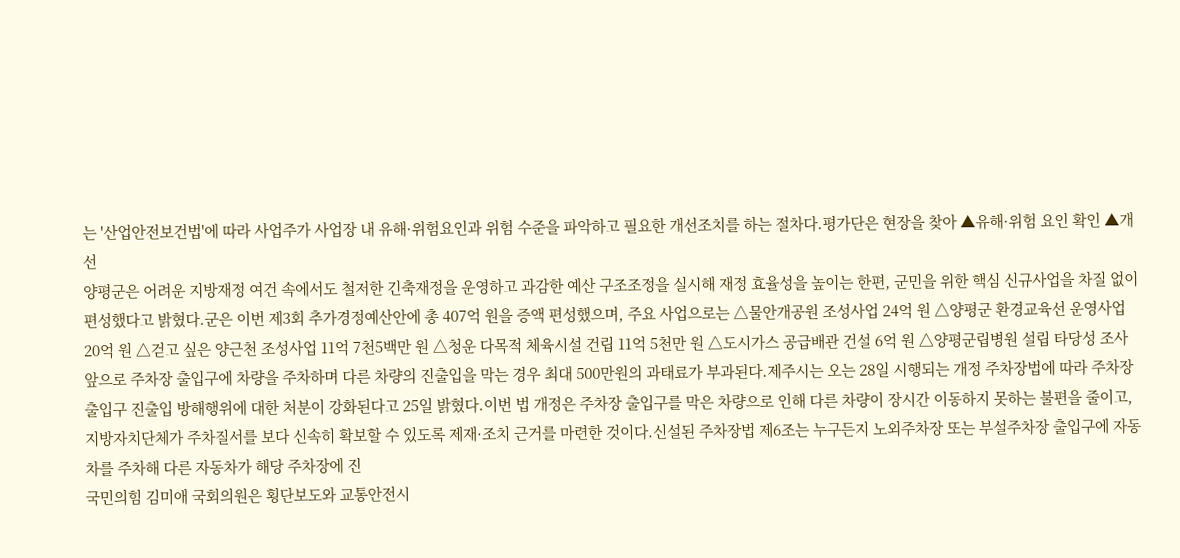는 '산업안전보건법'에 따라 사업주가 사업장 내 유해·위험요인과 위험 수준을 파악하고 필요한 개선조치를 하는 절차다.평가단은 현장을 찾아 ▲유해·위험 요인 확인 ▲개선
양평군은 어려운 지방재정 여건 속에서도 철저한 긴축재정을 운영하고 과감한 예산 구조조정을 실시해 재정 효율성을 높이는 한편, 군민을 위한 핵심 신규사업을 차질 없이 편성했다고 밝혔다.군은 이번 제3회 추가경정예산안에 총 407억 원을 증액 편성했으며, 주요 사업으로는 △물안개공원 조성사업 24억 원 △양평군 환경교육선 운영사업 20억 원 △걷고 싶은 양근천 조성사업 11억 7천5백만 원 △청운 다목적 체육시설 건립 11억 5천만 원 △도시가스 공급배관 건설 6억 원 △양평군립병원 설립 타당성 조사
앞으로 주차장 출입구에 차량을 주차하며 다른 차량의 진출입을 막는 경우 최대 500만원의 과태료가 부과된다.제주시는 오는 28일 시행되는 개정 주차장법에 따라 주차장 출입구 진출입 방해행위에 대한 처분이 강화된다고 25일 밝혔다.이번 법 개정은 주차장 출입구를 막은 차량으로 인해 다른 차량이 장시간 이동하지 못하는 불편을 줄이고, 지방자치단체가 주차질서를 보다 신속히 확보할 수 있도록 제재·조치 근거를 마련한 것이다.신설된 주차장법 제6조는 누구든지 노외주차장 또는 부설주차장 출입구에 자동차를 주차해 다른 자동차가 해당 주차장에 진
국민의힘 김미애 국회의원은 횡단보도와 교통안전시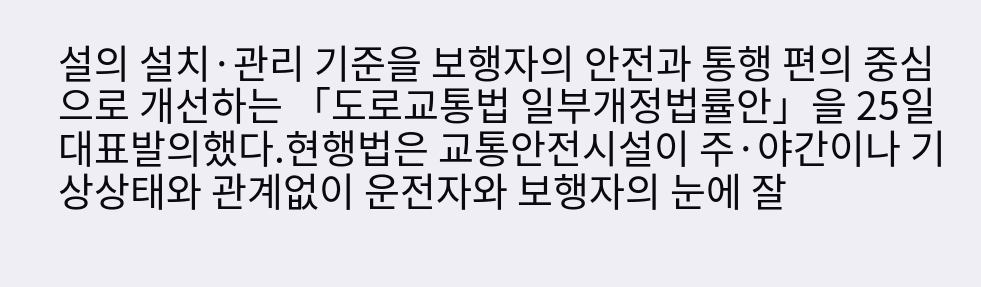설의 설치·관리 기준을 보행자의 안전과 통행 편의 중심으로 개선하는 「도로교통법 일부개정법률안」을 25일 대표발의했다.현행법은 교통안전시설이 주·야간이나 기상상태와 관계없이 운전자와 보행자의 눈에 잘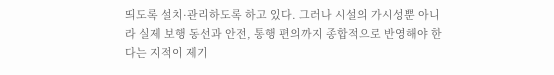띄도록 설치·관리하도록 하고 있다. 그러나 시설의 가시성뿐 아니라 실제 보행 동선과 안전, 통행 편의까지 종합적으로 반영해야 한다는 지적이 제기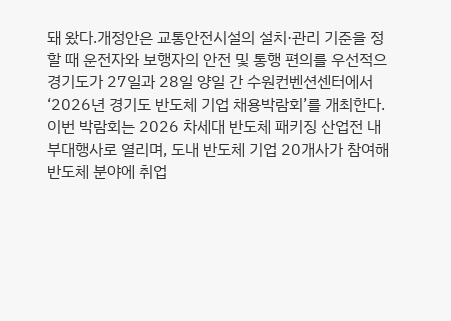돼 왔다.개정안은 교통안전시설의 설치·관리 기준을 정할 때 운전자와 보행자의 안전 및 통행 편의를 우선적으
경기도가 27일과 28일 양일 간 수원컨벤션센터에서 ‘2026년 경기도 반도체 기업 채용박람회’를 개최한다. 이번 박람회는 2026 차세대 반도체 패키징 산업전 내 부대행사로 열리며, 도내 반도체 기업 20개사가 참여해 반도체 분야에 취업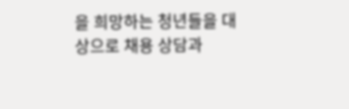을 희망하는 청년들을 대상으로 채용 상담과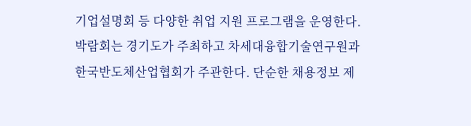기업설명회 등 다양한 취업 지원 프로그램을 운영한다.박람회는 경기도가 주최하고 차세대융합기술연구원과 한국반도체산업협회가 주관한다. 단순한 채용정보 제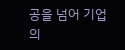공을 넘어 기업의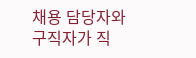채용 담당자와 구직자가 직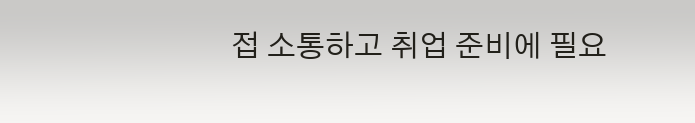접 소통하고 취업 준비에 필요